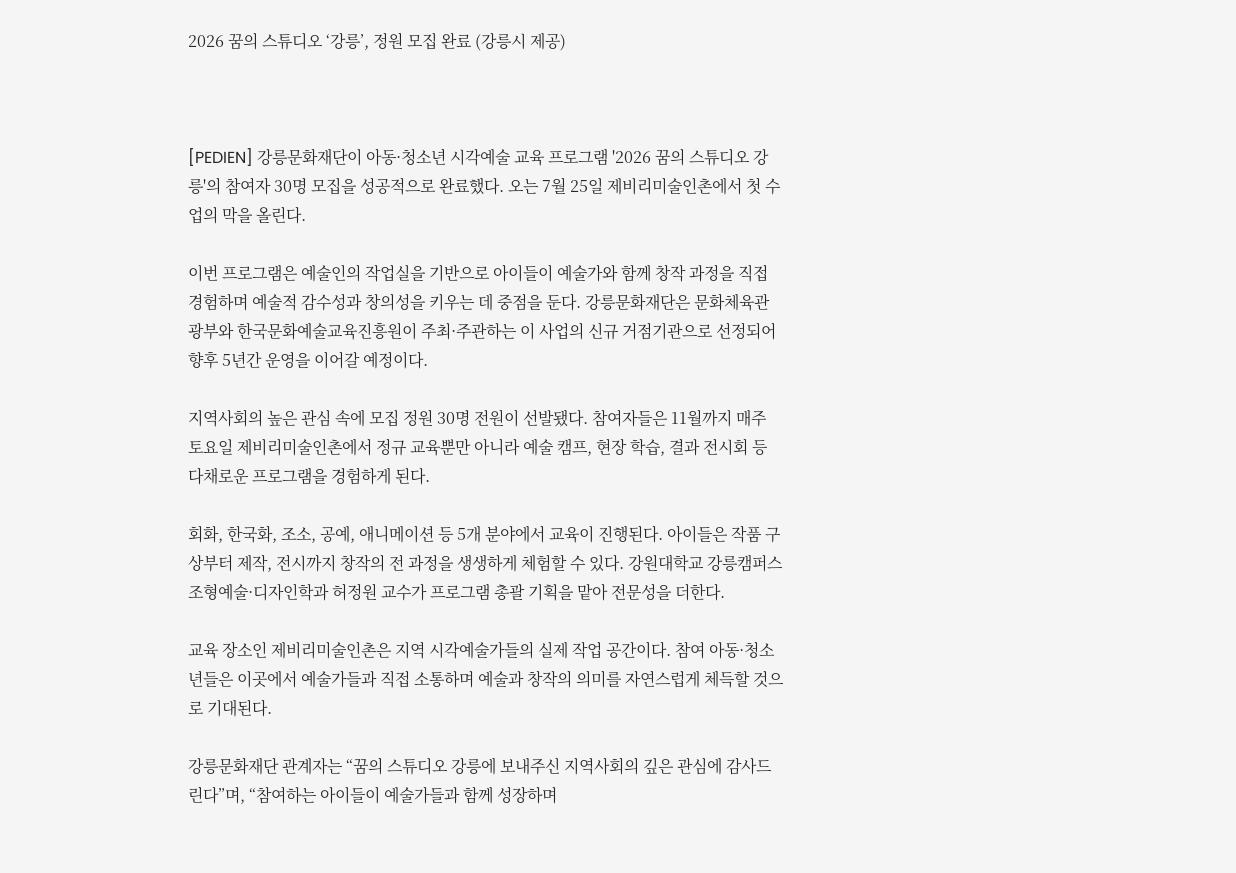2026 꿈의 스튜디오 ‘강릉’, 정원 모집 완료 (강릉시 제공)



[PEDIEN] 강릉문화재단이 아동·청소년 시각예술 교육 프로그램 '2026 꿈의 스튜디오 강릉'의 참여자 30명 모집을 성공적으로 완료했다. 오는 7월 25일 제비리미술인촌에서 첫 수업의 막을 올린다.

이번 프로그램은 예술인의 작업실을 기반으로 아이들이 예술가와 함께 창작 과정을 직접 경험하며 예술적 감수성과 창의성을 키우는 데 중점을 둔다. 강릉문화재단은 문화체육관광부와 한국문화예술교육진흥원이 주최·주관하는 이 사업의 신규 거점기관으로 선정되어 향후 5년간 운영을 이어갈 예정이다.

지역사회의 높은 관심 속에 모집 정원 30명 전원이 선발됐다. 참여자들은 11월까지 매주 토요일 제비리미술인촌에서 정규 교육뿐만 아니라 예술 캠프, 현장 학습, 결과 전시회 등 다채로운 프로그램을 경험하게 된다.

회화, 한국화, 조소, 공예, 애니메이션 등 5개 분야에서 교육이 진행된다. 아이들은 작품 구상부터 제작, 전시까지 창작의 전 과정을 생생하게 체험할 수 있다. 강원대학교 강릉캠퍼스 조형예술·디자인학과 허정원 교수가 프로그램 총괄 기획을 맡아 전문성을 더한다.

교육 장소인 제비리미술인촌은 지역 시각예술가들의 실제 작업 공간이다. 참여 아동·청소년들은 이곳에서 예술가들과 직접 소통하며 예술과 창작의 의미를 자연스럽게 체득할 것으로 기대된다.

강릉문화재단 관계자는 “꿈의 스튜디오 강릉에 보내주신 지역사회의 깊은 관심에 감사드린다”며, “참여하는 아이들이 예술가들과 함께 성장하며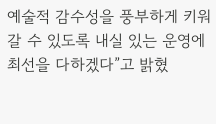예술적 감수성을 풍부하게 키워갈 수 있도록 내실 있는 운영에 최선을 다하겠다”고 밝혔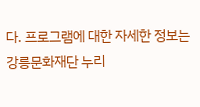다. 프로그램에 대한 자세한 정보는 강릉문화재단 누리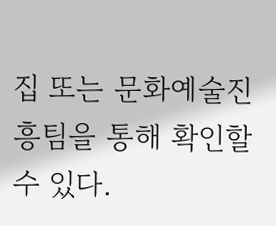집 또는 문화예술진흥팀을 통해 확인할 수 있다.